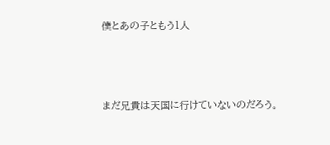僕とあの子ともう1人



まだ兄貴は天国に行けていないのだろう。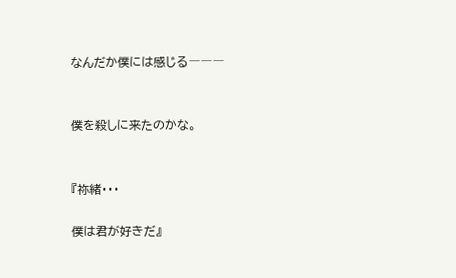なんだか僕には感じる―――


僕を殺しに来たのかな。


『祢緒・・・

僕は君が好きだ』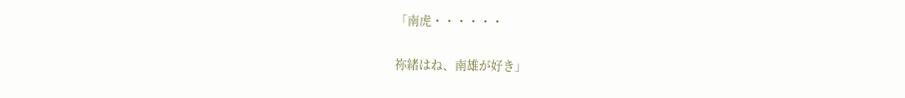「南虎・・・・・・

祢緒はね、南雄が好き」